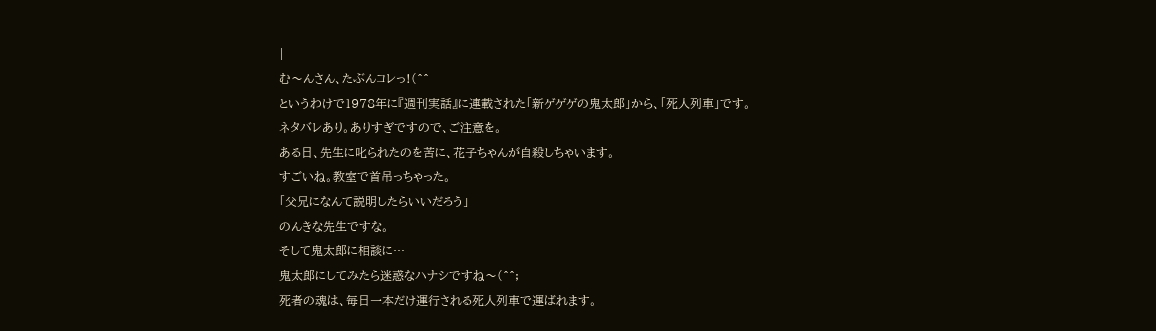|
む〜んさん、たぶんコレっ!(^^
というわけで1978年に『週刊実話』に連載された「新ゲゲゲの鬼太郎」から、「死人列車」です。
ネタバレあり。ありすぎですので、ご注意を。
ある日、先生に叱られたのを苦に、花子ちゃんが自殺しちゃいます。
すごいね。教室で首吊っちゃった。
「父兄になんて説明したらいいだろう」
のんきな先生ですな。
そして鬼太郎に相談に…
鬼太郎にしてみたら迷惑なハナシですね〜(^^;
死者の魂は、毎日一本だけ運行される死人列車で運ばれます。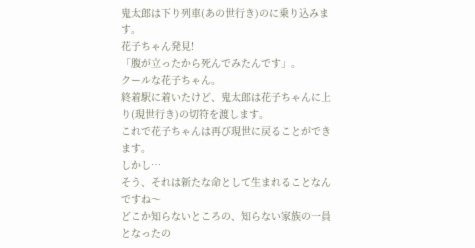鬼太郎は下り列車(あの世行き)のに乗り込みます。
花子ちゃん発見!
「腹が立ったから死んでみたんです」。
クールな花子ちゃん。
終着駅に着いたけど、鬼太郎は花子ちゃんに上り(現世行き)の切符を渡します。
これで花子ちゃんは再び現世に戻ることができます。
しかし…
そう、それは新たな命として生まれることなんですね〜
どこか知らないところの、知らない家族の一員となったの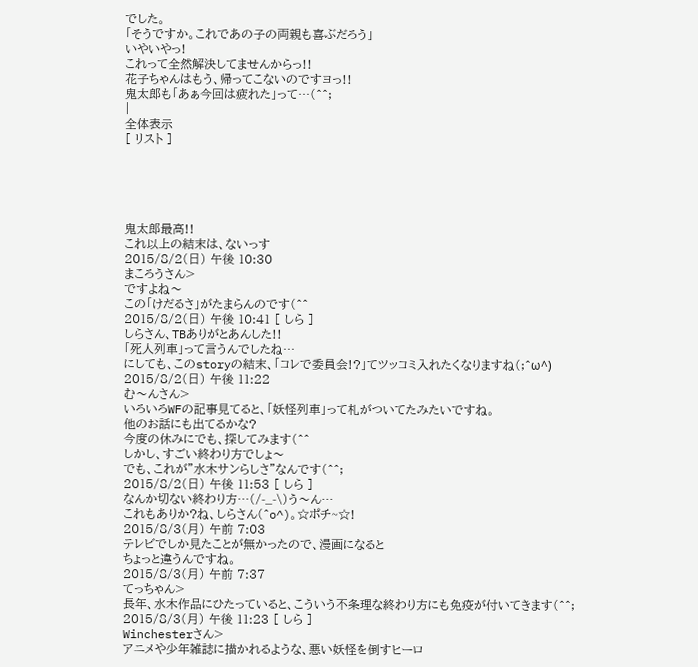でした。
「そうですか。これであの子の両親も喜ぶだろう」
いやいやっ!
これって全然解決してませんからっ!!
花子ちゃんはもう、帰ってこないのですヨっ!!
鬼太郎も「あぁ今回は疲れた」って…(^^;
|
全体表示
[ リスト ]





鬼太郎最高!!
これ以上の結末は、ないっす
2015/8/2(日) 午後 10:30
まころうさん>
ですよね〜
この「けだるさ」がたまらんのです(^^
2015/8/2(日) 午後 10:41 [ しら ]
しらさん、TBありがとあんした!!
「死人列車」って言うんでしたね…
にしても、このstoryの結末、「コレで委員会!?」てツッコミ入れたくなりますね(;^ω^)
2015/8/2(日) 午後 11:22
む〜んさん>
いろいろWFの記事見てると、「妖怪列車」って札がついてたみたいですね。
他のお話にも出てるかな?
今度の休みにでも、探してみます(^^
しかし、すごい終わり方でしょ〜
でも、これが"水木サンらしさ"なんです(^^;
2015/8/2(日) 午後 11:53 [ しら ]
なんか切ない終わり方…(/-_-\)う〜ん…
これもありか?ね、しらさん(^o^)。☆ポチ~☆!
2015/8/3(月) 午前 7:03
テレビでしか見たことが無かったので、漫画になると
ちょっと違うんですね。
2015/8/3(月) 午前 7:37
てっちゃん>
長年、水木作品にひたっていると、こういう不条理な終わり方にも免疫が付いてきます(^^;
2015/8/3(月) 午後 11:23 [ しら ]
Winchesterさん>
アニメや少年雑誌に描かれるような、悪い妖怪を倒すヒーロ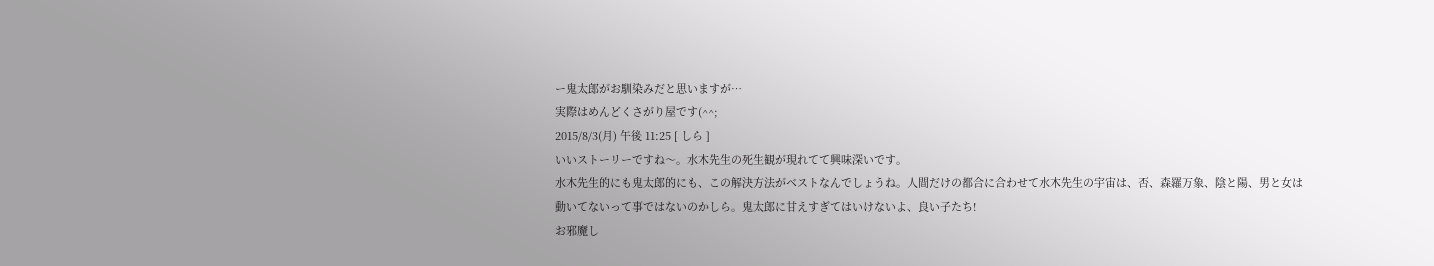ー鬼太郎がお馴染みだと思いますが…
実際はめんどくさがり屋です(^^;
2015/8/3(月) 午後 11:25 [ しら ]
いいストーリーですね〜。水木先生の死生観が現れてて興味深いです。
水木先生的にも鬼太郎的にも、この解決方法がベストなんでしょうね。人間だけの都合に合わせて水木先生の宇宙は、否、森羅万象、陰と陽、男と女は動いてないって事ではないのかしら。鬼太郎に甘えすぎてはいけないよ、良い子たち!
お邪魔し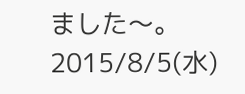ました〜。
2015/8/5(水)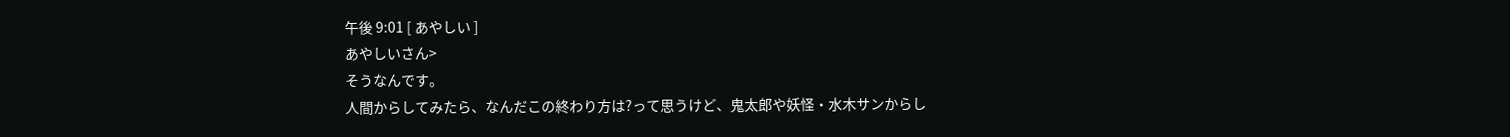午後 9:01 [ あやしい ]
あやしいさん>
そうなんです。
人間からしてみたら、なんだこの終わり方は?って思うけど、鬼太郎や妖怪・水木サンからし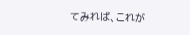てみれば、これが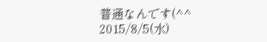普通なんです(^^
2015/8/5(水)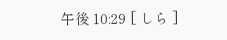午後 10:29 [ しら ]